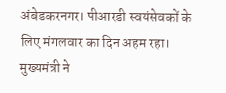अंबेडकरनगर। पीआरडी स्वयंसेवकों के लिए मंगलवार का दिन अहम रहा। मुख्यमंत्री ने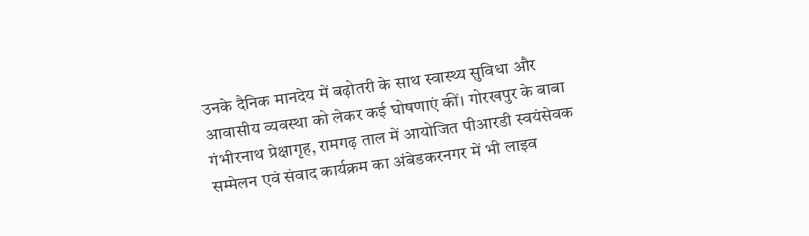उनके दैनिक मानदेय में बढ़ोतरी के साथ स्वास्थ्य सुविधा और आवासीय व्यवस्था को लेकर कई घोषणाएं कीं। गोरखपुर के बाबा गंभीरनाथ प्रेक्षागृह, रामगढ़ ताल में आयोजित पीआरडी स्वयंसेवक सम्मेलन एवं संवाद कार्यक्रम का अंबेडकरनगर में भी लाइव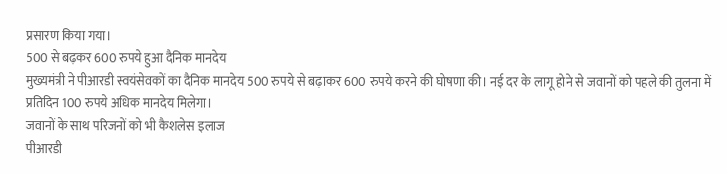प्रसारण किया गया।
500 से बढ़कर 600 रुपये हुआ दैनिक मानदेय
मुख्यमंत्री ने पीआरडी स्वयंसेवकों का दैनिक मानदेय 500 रुपये से बढ़ाकर 600 रुपये करने की घोषणा की। नई दर के लागू होने से जवानों को पहले की तुलना में प्रतिदिन 100 रुपये अधिक मानदेय मिलेगा।
जवानों के साथ परिजनों को भी कैशलेस इलाज
पीआरडी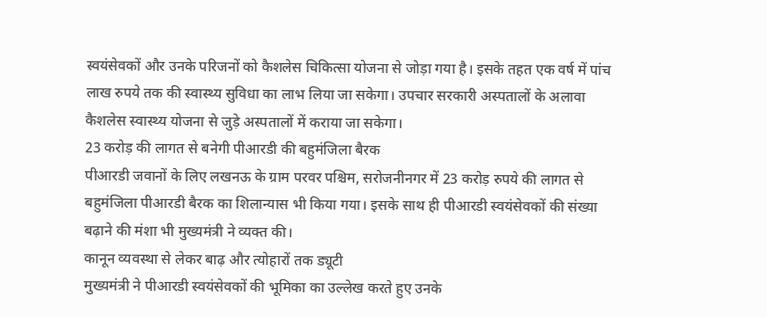स्वयंसेवकों और उनके परिजनों को कैशलेस चिकित्सा योजना से जोड़ा गया है। इसके तहत एक वर्ष में पांच लाख रुपये तक की स्वास्थ्य सुविधा का लाभ लिया जा सकेगा। उपचार सरकारी अस्पतालों के अलावा कैशलेस स्वास्थ्य योजना से जुड़े अस्पतालों में कराया जा सकेगा।
23 करोड़ की लागत से बनेगी पीआरडी की बहुमंजिला बैरक
पीआरडी जवानों के लिए लखनऊ के ग्राम परवर पश्चिम, सरोजनीनगर में 23 करोड़ रुपये की लागत से बहुमंजिला पीआरडी बैरक का शिलान्यास भी किया गया। इसके साथ ही पीआरडी स्वयंसेवकों की संख्या बढ़ाने की मंशा भी मुख्यमंत्री ने व्यक्त की।
कानून व्यवस्था से लेकर बाढ़ और त्योहारों तक ड्यूटी
मुख्यमंत्री ने पीआरडी स्वयंसेवकों की भूमिका का उल्लेख करते हुए उनके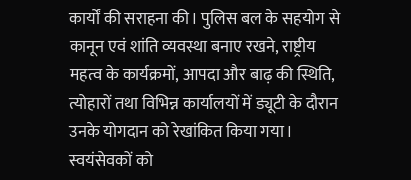कार्यों की सराहना की। पुलिस बल के सहयोग से कानून एवं शांति व्यवस्था बनाए रखने, राष्ट्रीय महत्व के कार्यक्रमों, आपदा और बाढ़ की स्थिति, त्योहारों तथा विभिन्न कार्यालयों में ड्यूटी के दौरान उनके योगदान को रेखांकित किया गया। स्वयंसेवकों को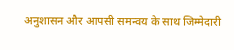अनुशासन और आपसी समन्वय के साथ जिम्मेदारी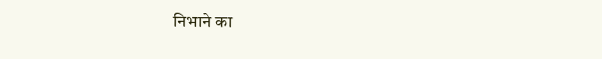निभाने का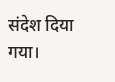संदेश दिया गया।